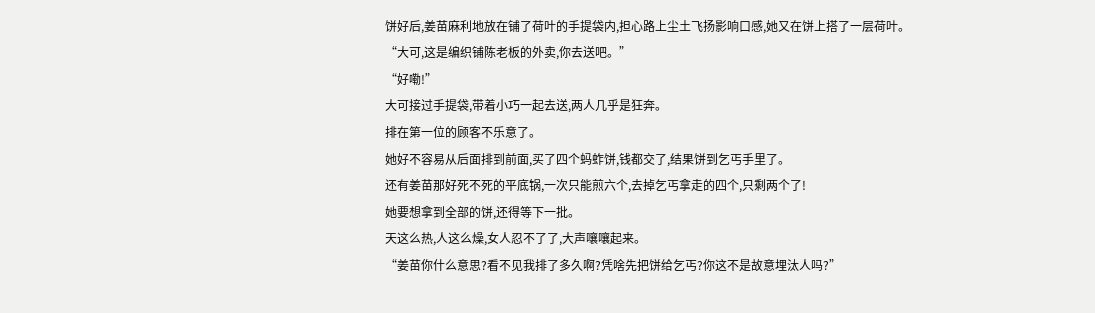饼好后,姜苗麻利地放在铺了荷叶的手提袋内,担心路上尘土飞扬影响口感,她又在饼上搭了一层荷叶。
“大可,这是编织铺陈老板的外卖,你去送吧。”
“好嘞!”
大可接过手提袋,带着小巧一起去送,两人几乎是狂奔。
排在第一位的顾客不乐意了。
她好不容易从后面排到前面,买了四个蚂蚱饼,钱都交了,结果饼到乞丐手里了。
还有姜苗那好死不死的平底锅,一次只能煎六个,去掉乞丐拿走的四个,只剩两个了!
她要想拿到全部的饼,还得等下一批。
天这么热,人这么燥,女人忍不了了,大声嚷嚷起来。
“姜苗你什么意思?看不见我排了多久啊?凭啥先把饼给乞丐?你这不是故意埋汰人吗?”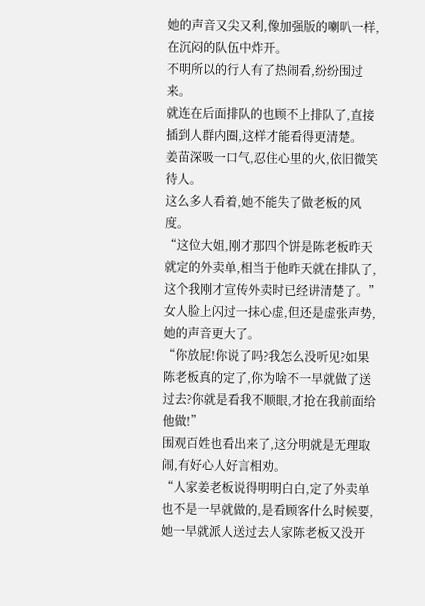她的声音又尖又利,像加强版的喇叭一样,在沉闷的队伍中炸开。
不明所以的行人有了热闹看,纷纷围过来。
就连在后面排队的也顾不上排队了,直接插到人群内圈,这样才能看得更清楚。
姜苗深吸一口气,忍住心里的火,依旧微笑待人。
这么多人看着,她不能失了做老板的风度。
“这位大姐,刚才那四个饼是陈老板昨天就定的外卖单,相当于他昨天就在排队了,这个我刚才宣传外卖时已经讲清楚了。”
女人脸上闪过一抹心虚,但还是虚张声势,她的声音更大了。
“你放屁!你说了吗?我怎么没听见?如果陈老板真的定了,你为啥不一早就做了送过去?你就是看我不顺眼,才抢在我前面给他做!”
围观百姓也看出来了,这分明就是无理取闹,有好心人好言相劝。
“人家姜老板说得明明白白,定了外卖单也不是一早就做的,是看顾客什么时候要,她一早就派人送过去人家陈老板又没开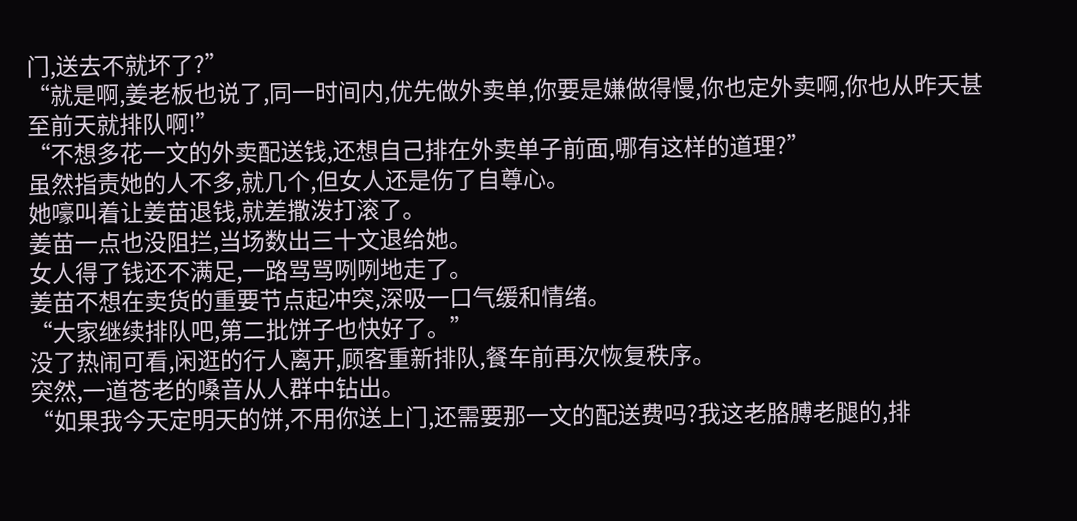门,送去不就坏了?”
“就是啊,姜老板也说了,同一时间内,优先做外卖单,你要是嫌做得慢,你也定外卖啊,你也从昨天甚至前天就排队啊!”
“不想多花一文的外卖配送钱,还想自己排在外卖单子前面,哪有这样的道理?”
虽然指责她的人不多,就几个,但女人还是伤了自尊心。
她嚎叫着让姜苗退钱,就差撒泼打滚了。
姜苗一点也没阻拦,当场数出三十文退给她。
女人得了钱还不满足,一路骂骂咧咧地走了。
姜苗不想在卖货的重要节点起冲突,深吸一口气缓和情绪。
“大家继续排队吧,第二批饼子也快好了。”
没了热闹可看,闲逛的行人离开,顾客重新排队,餐车前再次恢复秩序。
突然,一道苍老的嗓音从人群中钻出。
“如果我今天定明天的饼,不用你送上门,还需要那一文的配送费吗?我这老胳膊老腿的,排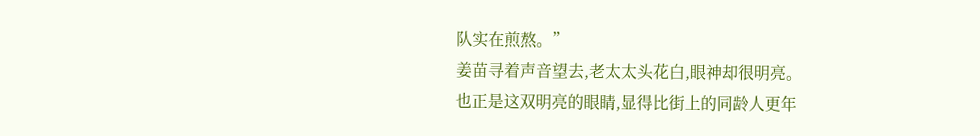队实在煎熬。”
姜苗寻着声音望去,老太太头花白,眼神却很明亮。
也正是这双明亮的眼睛,显得比街上的同龄人更年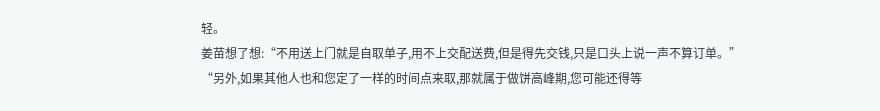轻。
姜苗想了想:“不用送上门就是自取单子,用不上交配送费,但是得先交钱,只是口头上说一声不算订单。”
“另外,如果其他人也和您定了一样的时间点来取,那就属于做饼高峰期,您可能还得等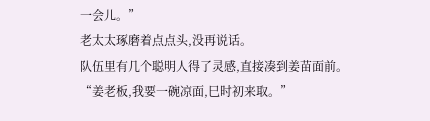一会儿。”
老太太琢磨着点点头,没再说话。
队伍里有几个聪明人得了灵感,直接凑到姜苗面前。
“姜老板,我要一碗凉面,巳时初来取。”